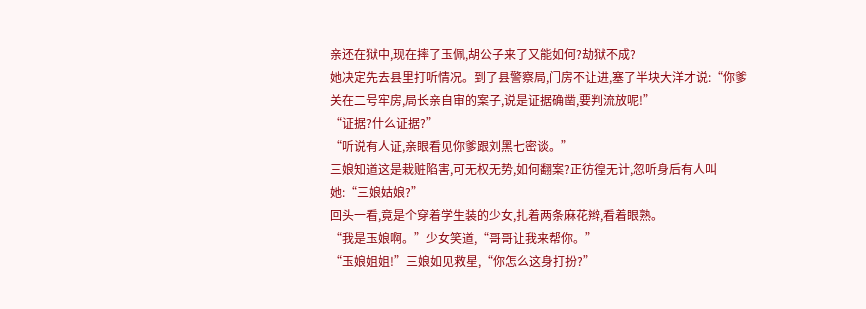亲还在狱中,现在摔了玉佩,胡公子来了又能如何?劫狱不成?
她决定先去县里打听情况。到了县警察局,门房不让进,塞了半块大洋才说:“你爹关在二号牢房,局长亲自审的案子,说是证据确凿,要判流放呢!”
“证据?什么证据?”
“听说有人证,亲眼看见你爹跟刘黑七密谈。”
三娘知道这是栽赃陷害,可无权无势,如何翻案?正彷徨无计,忽听身后有人叫她:“三娘姑娘?”
回头一看,竟是个穿着学生装的少女,扎着两条麻花辫,看着眼熟。
“我是玉娘啊。”少女笑道,“哥哥让我来帮你。”
“玉娘姐姐!”三娘如见救星,“你怎么这身打扮?”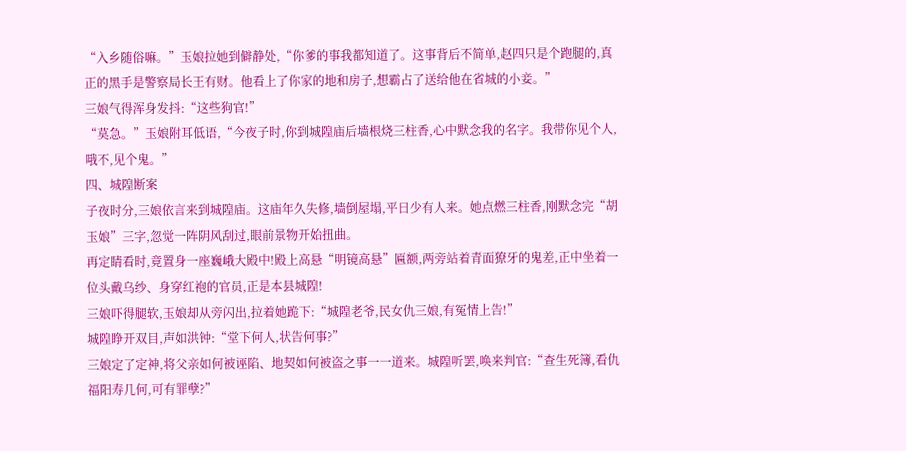“入乡随俗嘛。”玉娘拉她到僻静处,“你爹的事我都知道了。这事背后不简单,赵四只是个跑腿的,真正的黑手是警察局长王有财。他看上了你家的地和房子,想霸占了送给他在省城的小妾。”
三娘气得浑身发抖:“这些狗官!”
“莫急。”玉娘附耳低语,“今夜子时,你到城隍庙后墙根烧三柱香,心中默念我的名字。我带你见个人,哦不,见个鬼。”
四、城隍断案
子夜时分,三娘依言来到城隍庙。这庙年久失修,墙倒屋塌,平日少有人来。她点燃三柱香,刚默念完“胡玉娘”三字,忽觉一阵阴风刮过,眼前景物开始扭曲。
再定睛看时,竟置身一座巍峨大殿中!殿上高悬“明镜高悬”匾额,两旁站着青面獠牙的鬼差,正中坐着一位头戴乌纱、身穿红袍的官员,正是本县城隍!
三娘吓得腿软,玉娘却从旁闪出,拉着她跪下:“城隍老爷,民女仇三娘,有冤情上告!”
城隍睁开双目,声如洪钟:“堂下何人,状告何事?”
三娘定了定神,将父亲如何被诬陷、地契如何被盗之事一一道来。城隍听罢,唤来判官:“查生死簿,看仇福阳寿几何,可有罪孽?”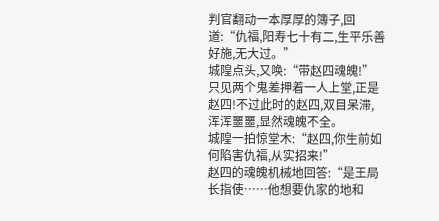判官翻动一本厚厚的簿子,回道:“仇福,阳寿七十有二,生平乐善好施,无大过。”
城隍点头,又唤:“带赵四魂魄!”
只见两个鬼差押着一人上堂,正是赵四!不过此时的赵四,双目呆滞,浑浑噩噩,显然魂魄不全。
城隍一拍惊堂木:“赵四,你生前如何陷害仇福,从实招来!”
赵四的魂魄机械地回答:“是王局长指使……他想要仇家的地和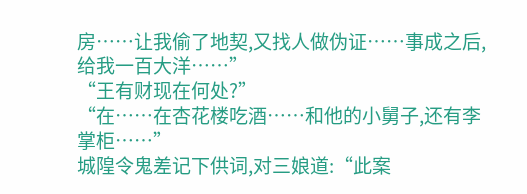房……让我偷了地契,又找人做伪证……事成之后,给我一百大洋……”
“王有财现在何处?”
“在……在杏花楼吃酒……和他的小舅子,还有李掌柜……”
城隍令鬼差记下供词,对三娘道:“此案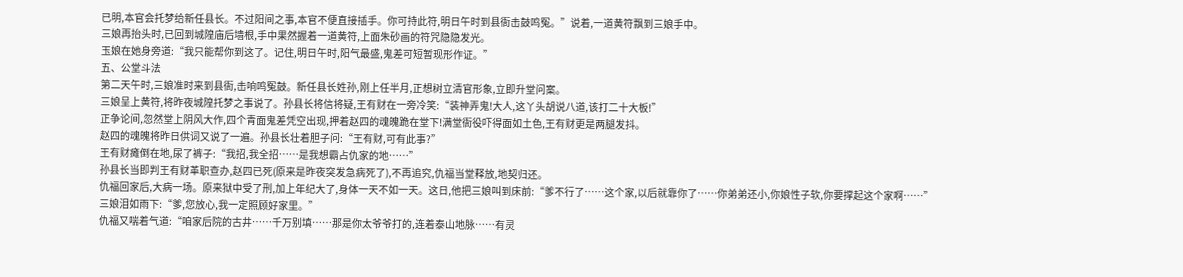已明,本官会托梦给新任县长。不过阳间之事,本官不便直接插手。你可持此符,明日午时到县衙击鼓鸣冤。”说着,一道黄符飘到三娘手中。
三娘再抬头时,已回到城隍庙后墙根,手中果然握着一道黄符,上面朱砂画的符咒隐隐发光。
玉娘在她身旁道:“我只能帮你到这了。记住,明日午时,阳气最盛,鬼差可短暂现形作证。”
五、公堂斗法
第二天午时,三娘准时来到县衙,击响鸣冤鼓。新任县长姓孙,刚上任半月,正想树立清官形象,立即升堂问案。
三娘呈上黄符,将昨夜城隍托梦之事说了。孙县长将信将疑,王有财在一旁冷笑:“装神弄鬼!大人,这丫头胡说八道,该打二十大板!”
正争论间,忽然堂上阴风大作,四个青面鬼差凭空出现,押着赵四的魂魄跪在堂下!满堂衙役吓得面如土色,王有财更是两腿发抖。
赵四的魂魄将昨日供词又说了一遍。孙县长壮着胆子问:“王有财,可有此事?”
王有财瘫倒在地,尿了裤子:“我招,我全招……是我想霸占仇家的地……”
孙县长当即判王有财革职查办,赵四已死(原来是昨夜突发急病死了),不再追究,仇福当堂释放,地契归还。
仇福回家后,大病一场。原来狱中受了刑,加上年纪大了,身体一天不如一天。这日,他把三娘叫到床前:“爹不行了……这个家,以后就靠你了……你弟弟还小,你娘性子软,你要撑起这个家啊……”
三娘泪如雨下:“爹,您放心,我一定照顾好家里。”
仇福又喘着气道:“咱家后院的古井……千万别填……那是你太爷爷打的,连着泰山地脉……有灵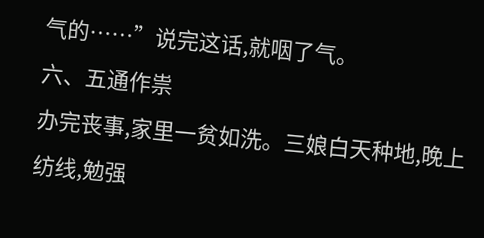气的……”说完这话,就咽了气。
六、五通作祟
办完丧事,家里一贫如洗。三娘白天种地,晚上纺线,勉强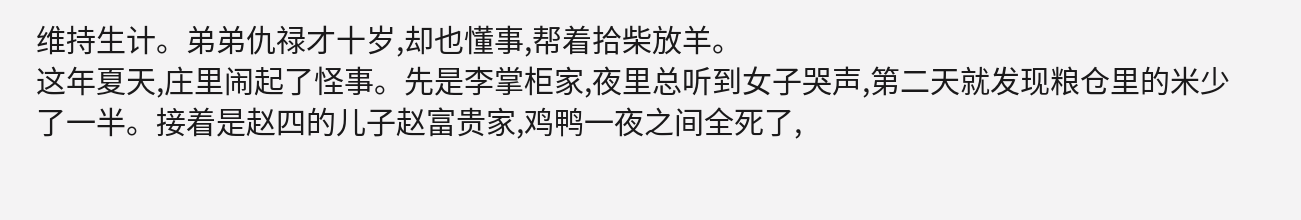维持生计。弟弟仇禄才十岁,却也懂事,帮着拾柴放羊。
这年夏天,庄里闹起了怪事。先是李掌柜家,夜里总听到女子哭声,第二天就发现粮仓里的米少了一半。接着是赵四的儿子赵富贵家,鸡鸭一夜之间全死了,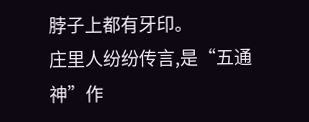脖子上都有牙印。
庄里人纷纷传言,是“五通神”作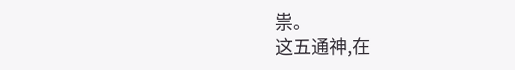祟。
这五通神,在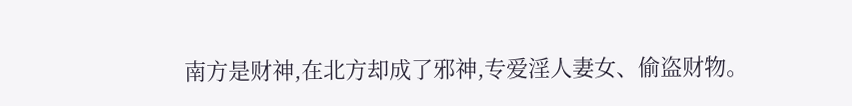南方是财神,在北方却成了邪神,专爱淫人妻女、偷盗财物。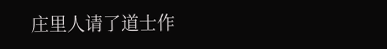庄里人请了道士作